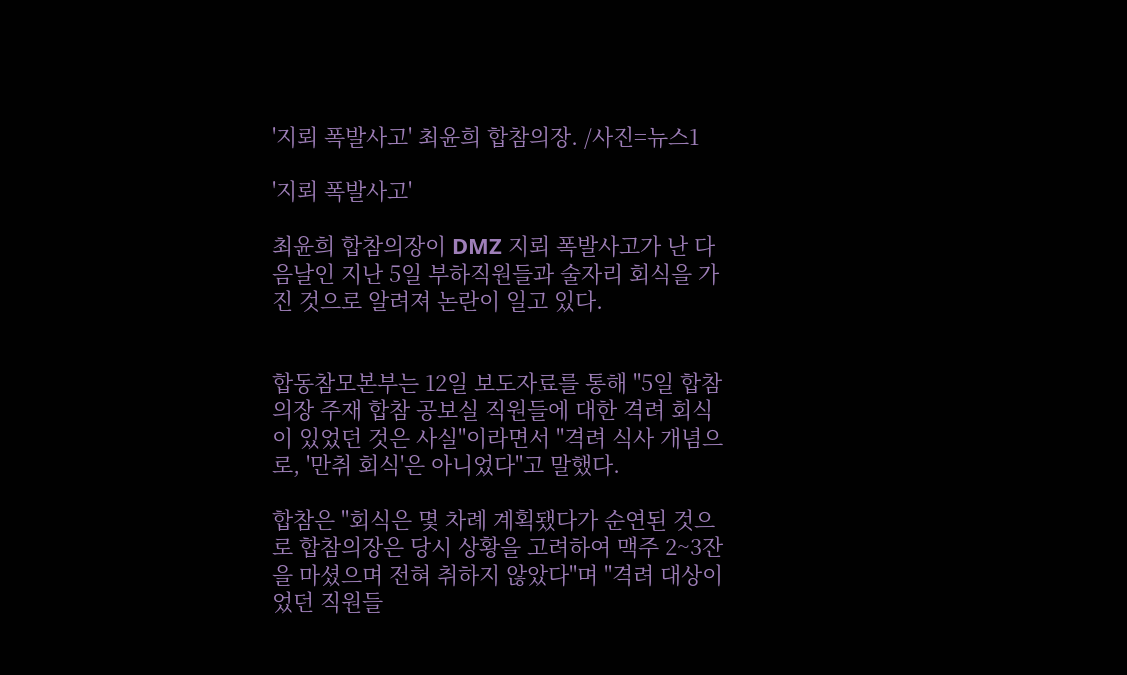'지뢰 폭발사고' 최윤희 합참의장. /사진=뉴스1

'지뢰 폭발사고'

최윤희 합참의장이 DMZ 지뢰 폭발사고가 난 다음날인 지난 5일 부하직원들과 술자리 회식을 가진 것으로 알려져 논란이 일고 있다.


합동참모본부는 12일 보도자료를 통해 "5일 합참의장 주재 합참 공보실 직원들에 대한 격려 회식이 있었던 것은 사실"이라면서 "격려 식사 개념으로, '만취 회식'은 아니었다"고 말했다.

합참은 "회식은 몇 차례 계획됐다가 순연된 것으로 합참의장은 당시 상황을 고려하여 맥주 2~3잔을 마셨으며 전혀 취하지 않았다"며 "격려 대상이었던 직원들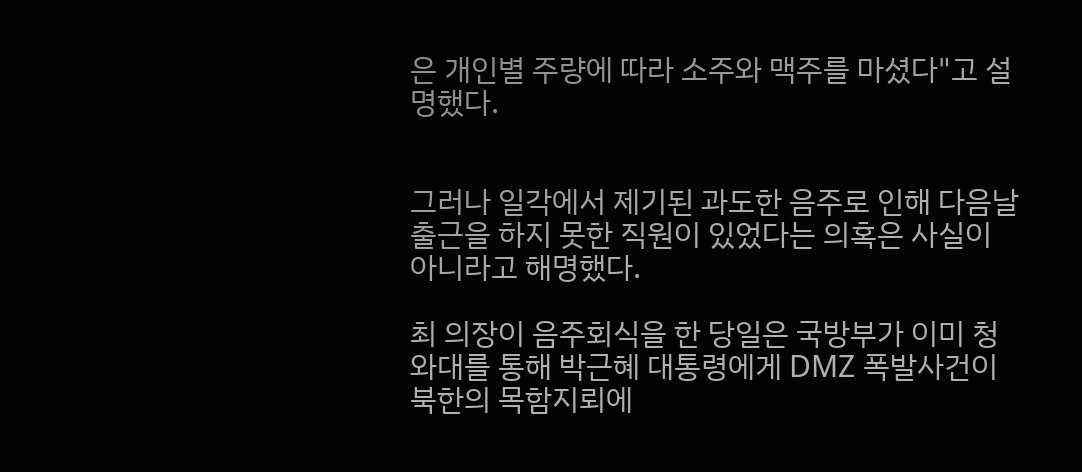은 개인별 주량에 따라 소주와 맥주를 마셨다"고 설명했다.


그러나 일각에서 제기된 과도한 음주로 인해 다음날 출근을 하지 못한 직원이 있었다는 의혹은 사실이 아니라고 해명했다.

최 의장이 음주회식을 한 당일은 국방부가 이미 청와대를 통해 박근혜 대통령에게 DMZ 폭발사건이 북한의 목함지뢰에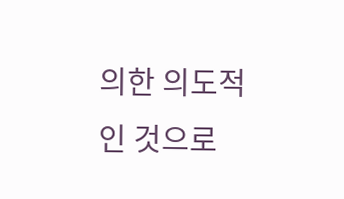의한 의도적인 것으로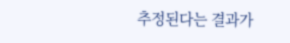추정된다는 결과가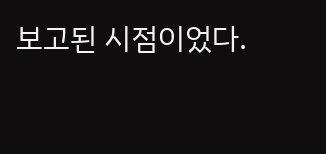보고된 시점이었다.